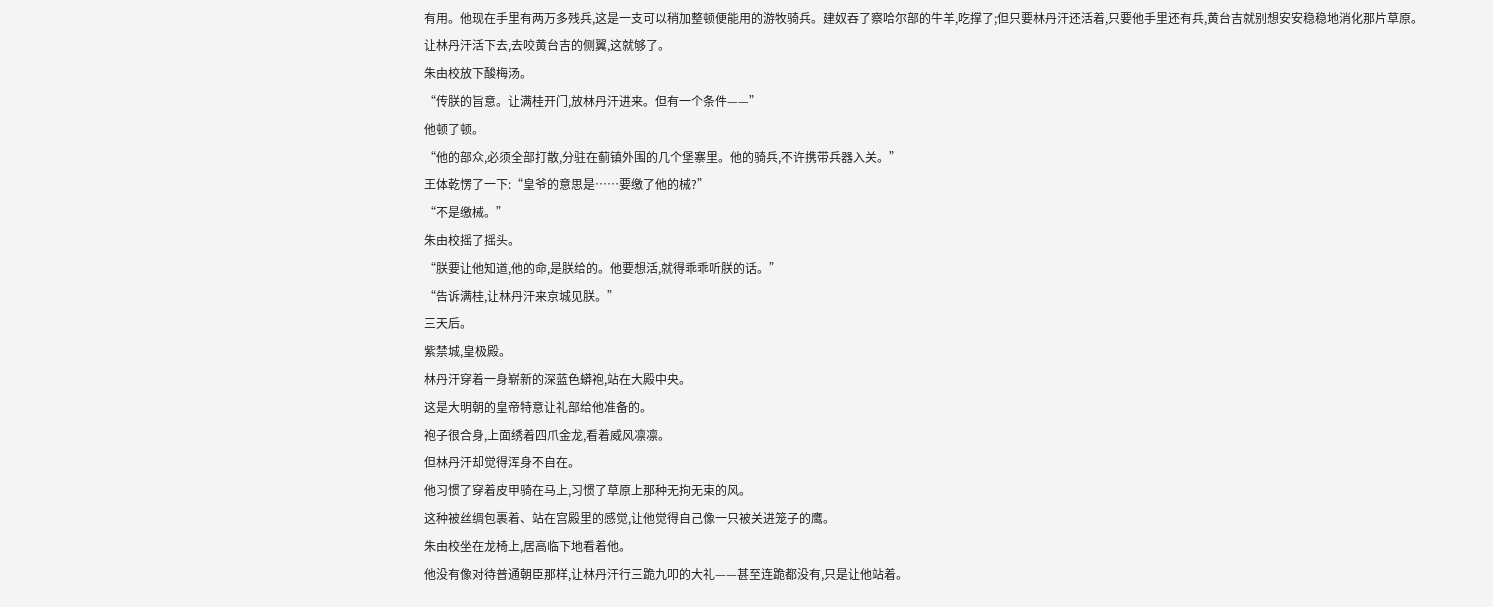有用。他现在手里有两万多残兵,这是一支可以稍加整顿便能用的游牧骑兵。建奴吞了察哈尔部的牛羊,吃撑了;但只要林丹汗还活着,只要他手里还有兵,黄台吉就别想安安稳稳地消化那片草原。
让林丹汗活下去,去咬黄台吉的侧翼,这就够了。
朱由校放下酸梅汤。
“传朕的旨意。让满桂开门,放林丹汗进来。但有一个条件——”
他顿了顿。
“他的部众,必须全部打散,分驻在蓟镇外围的几个堡寨里。他的骑兵,不许携带兵器入关。”
王体乾愣了一下:“皇爷的意思是……要缴了他的械?”
“不是缴械。”
朱由校摇了摇头。
“朕要让他知道,他的命,是朕给的。他要想活,就得乖乖听朕的话。”
“告诉满桂,让林丹汗来京城见朕。”
三天后。
紫禁城,皇极殿。
林丹汗穿着一身崭新的深蓝色蟒袍,站在大殿中央。
这是大明朝的皇帝特意让礼部给他准备的。
袍子很合身,上面绣着四爪金龙,看着威风凛凛。
但林丹汗却觉得浑身不自在。
他习惯了穿着皮甲骑在马上,习惯了草原上那种无拘无束的风。
这种被丝绸包裹着、站在宫殿里的感觉,让他觉得自己像一只被关进笼子的鹰。
朱由校坐在龙椅上,居高临下地看着他。
他没有像对待普通朝臣那样,让林丹汗行三跪九叩的大礼——甚至连跪都没有,只是让他站着。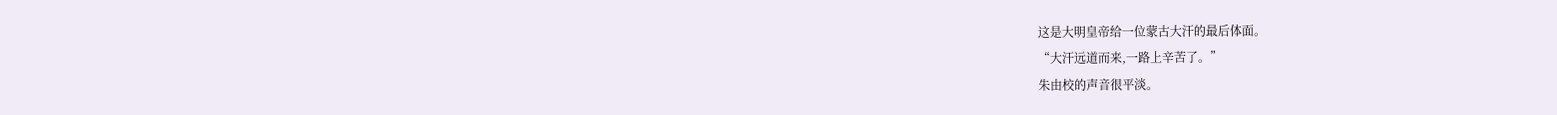这是大明皇帝给一位蒙古大汗的最后体面。
“大汗远道而来,一路上辛苦了。”
朱由校的声音很平淡。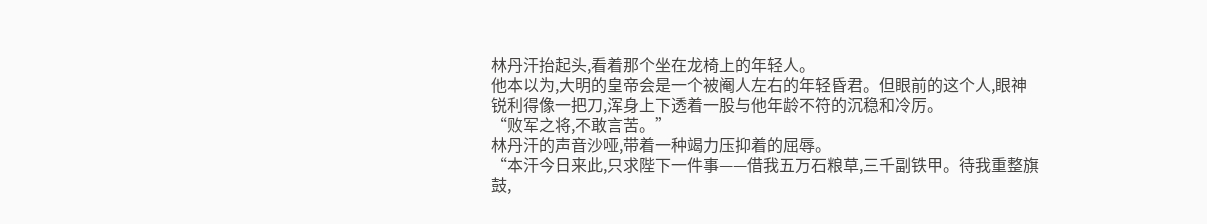林丹汗抬起头,看着那个坐在龙椅上的年轻人。
他本以为,大明的皇帝会是一个被阉人左右的年轻昏君。但眼前的这个人,眼神锐利得像一把刀,浑身上下透着一股与他年龄不符的沉稳和冷厉。
“败军之将,不敢言苦。”
林丹汗的声音沙哑,带着一种竭力压抑着的屈辱。
“本汗今日来此,只求陛下一件事——借我五万石粮草,三千副铁甲。待我重整旗鼓,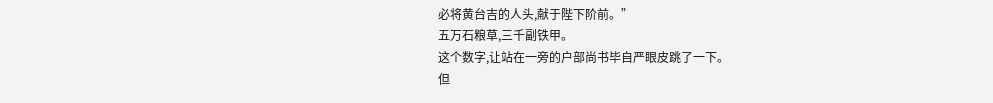必将黄台吉的人头,献于陛下阶前。”
五万石粮草,三千副铁甲。
这个数字,让站在一旁的户部尚书毕自严眼皮跳了一下。
但